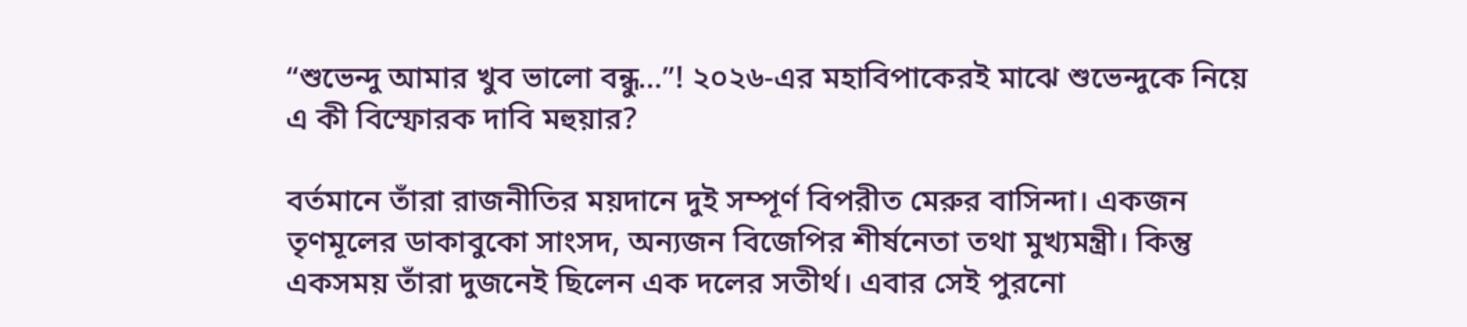“শুভেন্দু আমার খুব ভালো বন্ধু…”! ২০২৬-এর মহাবিপাকেরই মাঝে শুভেন্দুকে নিয়ে এ কী বিস্ফোরক দাবি মহুয়ার?

বর্তমানে তাঁরা রাজনীতির ময়দানে দুই সম্পূর্ণ বিপরীত মেরুর বাসিন্দা। একজন তৃণমূলের ডাকাবুকো সাংসদ, অন্যজন বিজেপির শীর্ষনেতা তথা মুখ্যমন্ত্রী। কিন্তু একসময় তাঁরা দুজনেই ছিলেন এক দলের সতীর্থ। এবার সেই পুরনো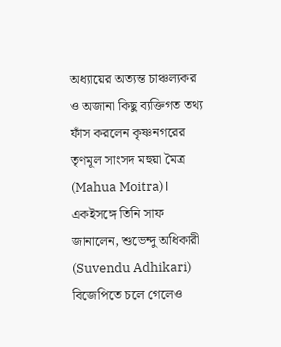অধ্যায়ের অত্যন্ত চাঞ্চল্যকর ও অজানা কিছু ব্যক্তিগত তথ্য ফাঁস করলেন কৃষ্ণনগরের তৃণমূল সাংসদ মহুয়া মৈত্র (Mahua Moitra)। একইসঙ্গে তিনি সাফ জানালেন, শুভেন্দু অধিকারী (Suvendu Adhikari) বিজেপিতে চলে গেলেও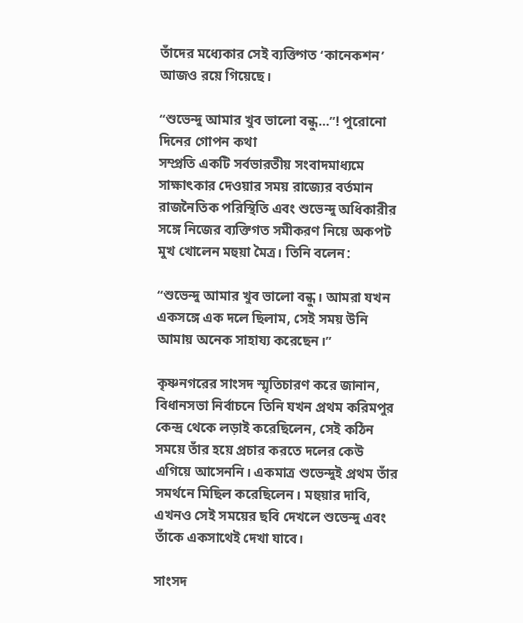তাঁদের মধ্যেকার সেই ব্যক্তিগত ‘কানেকশন’ আজও রয়ে গিয়েছে।

“শুভেন্দু আমার খুব ভালো বন্ধু…”! পুরোনো দিনের গোপন কথা
সম্প্রতি একটি সর্বভারতীয় সংবাদমাধ্যমে সাক্ষাৎকার দেওয়ার সময় রাজ্যের বর্তমান রাজনৈতিক পরিস্থিতি এবং শুভেন্দু অধিকারীর সঙ্গে নিজের ব্যক্তিগত সমীকরণ নিয়ে অকপট মুখ খোলেন মহুয়া মৈত্র। তিনি বলেন:

“শুভেন্দু আমার খুব ভালো বন্ধু। আমরা যখন একসঙ্গে এক দলে ছিলাম, সেই সময় উনি আমায় অনেক সাহায্য করেছেন।”

কৃষ্ণনগরের সাংসদ স্মৃতিচারণ করে জানান, বিধানসভা নির্বাচনে তিনি যখন প্রথম করিমপুর কেন্দ্র থেকে লড়াই করেছিলেন, সেই কঠিন সময়ে তাঁর হয়ে প্রচার করতে দলের কেউ এগিয়ে আসেননি। একমাত্র শুভেন্দুই প্রথম তাঁর সমর্থনে মিছিল করেছিলেন। মহুয়ার দাবি, এখনও সেই সময়ের ছবি দেখলে শুভেন্দু এবং তাঁকে একসাথেই দেখা যাবে।

সাংসদ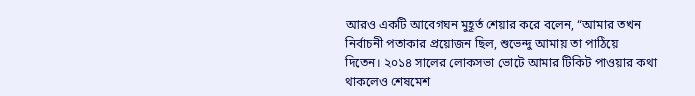আরও একটি আবেগঘন মুহূর্ত শেয়ার করে বলেন, “আমার তখন নির্বাচনী পতাকার প্রয়োজন ছিল, শুভেন্দু আমায় তা পাঠিয়ে দিতেন। ২০১৪ সালের লোকসভা ভোটে আমার টিকিট পাওয়ার কথা থাকলেও শেষমেশ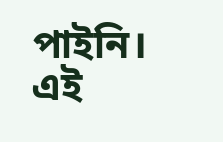পাইনি। এই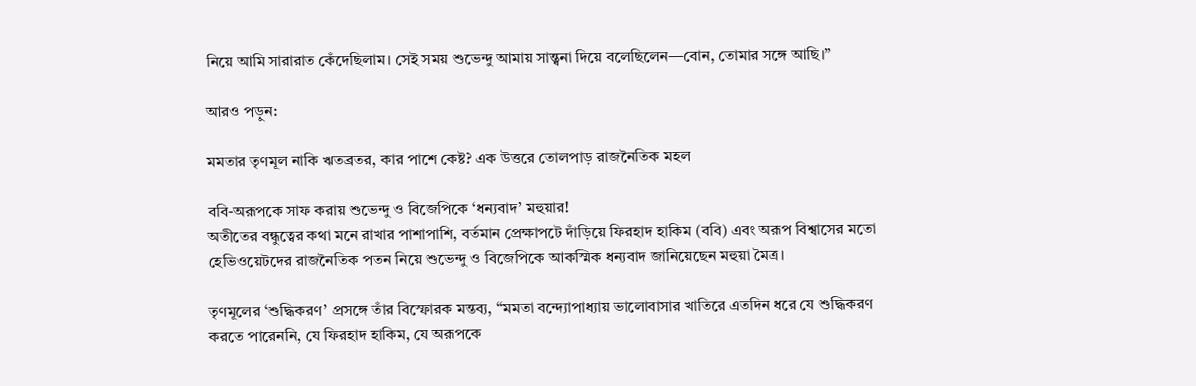নিয়ে আমি সারারাত কেঁদেছিলাম। সেই সময় শুভেন্দু আমায় সান্ত্বনা দিয়ে বলেছিলেন—বোন, তোমার সঙ্গে আছি।”

আরও পড়ুন:

মমতার তৃণমূল নাকি ঋতব্রতর, কার পাশে কেষ্ট? এক উত্তরে তোলপাড় রাজনৈতিক মহল

ববি-অরূপকে সাফ করায় শুভেন্দু ও বিজেপিকে ‘ধন্যবাদ’ মহুয়ার!
অতীতের বন্ধুত্বের কথা মনে রাখার পাশাপাশি, বর্তমান প্রেক্ষাপটে দাঁড়িয়ে ফিরহাদ হাকিম (ববি) এবং অরূপ বিশ্বাসের মতো হেভিওয়েটদের রাজনৈতিক পতন নিয়ে শুভেন্দু ও বিজেপিকে আকস্মিক ধন্যবাদ জানিয়েছেন মহুয়া মৈত্র।

তৃণমূলের ‘শুদ্ধিকরণ’ প্রসঙ্গে তাঁর বিস্ফোরক মন্তব্য, “মমতা বন্দ্যোপাধ্যায় ভালোবাসার খাতিরে এতদিন ধরে যে শুদ্ধিকরণ করতে পারেননি, যে ফিরহাদ হাকিম, যে অরূপকে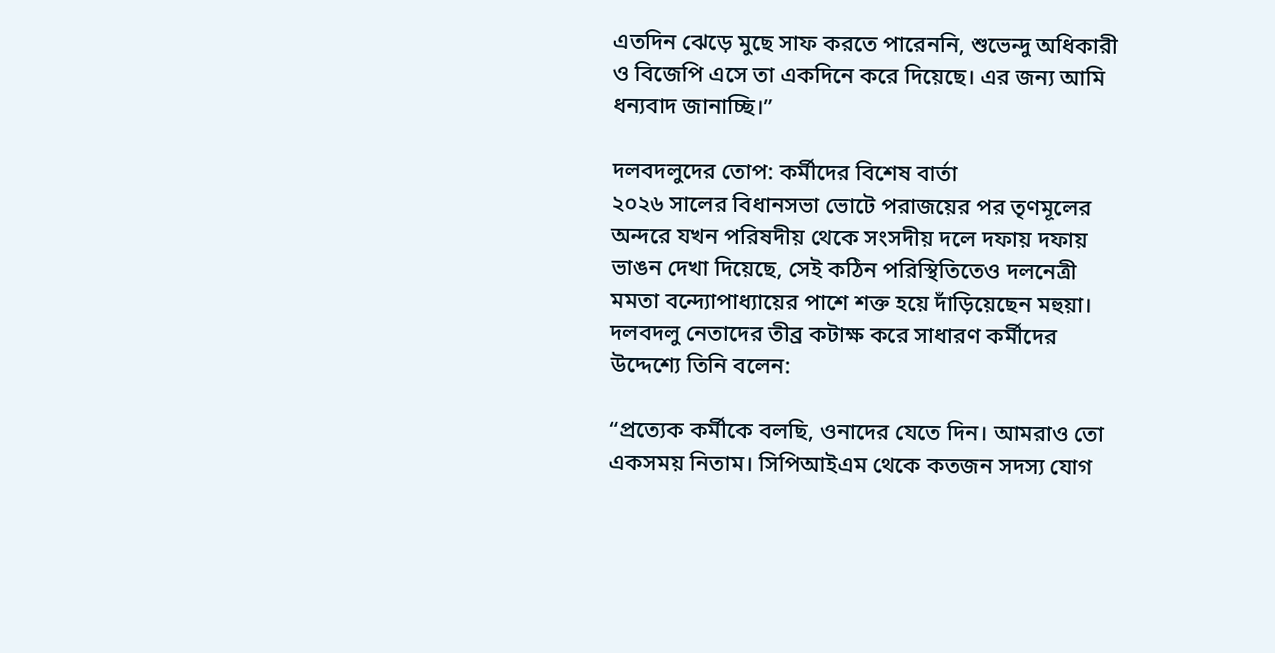এতদিন ঝেড়ে মুছে সাফ করতে পারেননি, শুভেন্দু অধিকারী ও বিজেপি এসে তা একদিনে করে দিয়েছে। এর জন্য আমি ধন্যবাদ জানাচ্ছি।”

দলবদলুদের তোপ: কর্মীদের বিশেষ বার্তা
২০২৬ সালের বিধানসভা ভোটে পরাজয়ের পর তৃণমূলের অন্দরে যখন পরিষদীয় থেকে সংসদীয় দলে দফায় দফায় ভাঙন দেখা দিয়েছে, সেই কঠিন পরিস্থিতিতেও দলনেত্রী মমতা বন্দ্যোপাধ্যায়ের পাশে শক্ত হয়ে দাঁড়িয়েছেন মহুয়া। দলবদলু নেতাদের তীব্র কটাক্ষ করে সাধারণ কর্মীদের উদ্দেশ্যে তিনি বলেন:

“প্রত্যেক কর্মীকে বলছি, ওনাদের যেতে দিন। আমরাও তো একসময় নিতাম। সিপিআইএম থেকে কতজন সদস্য যোগ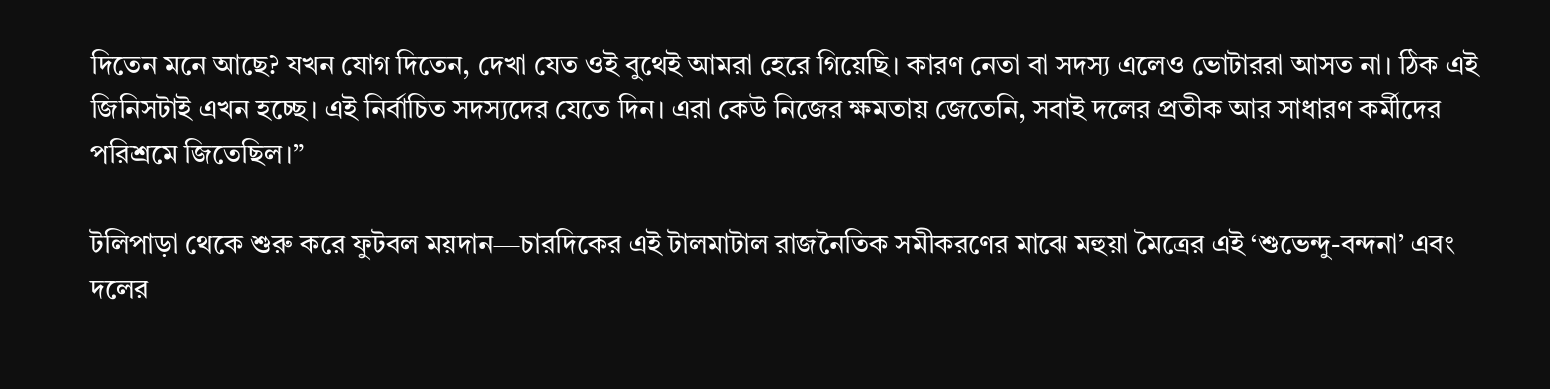দিতেন মনে আছে? যখন যোগ দিতেন, দেখা যেত ওই বুথেই আমরা হেরে গিয়েছি। কারণ নেতা বা সদস্য এলেও ভোটাররা আসত না। ঠিক এই জিনিসটাই এখন হচ্ছে। এই নির্বাচিত সদস্যদের যেতে দিন। এরা কেউ নিজের ক্ষমতায় জেতেনি, সবাই দলের প্রতীক আর সাধারণ কর্মীদের পরিশ্রমে জিতেছিল।”

টলিপাড়া থেকে শুরু করে ফুটবল ময়দান—চারদিকের এই টালমাটাল রাজনৈতিক সমীকরণের মাঝে মহুয়া মৈত্রের এই ‘শুভেন্দু-বন্দনা’ এবং দলের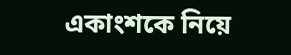একাংশকে নিয়ে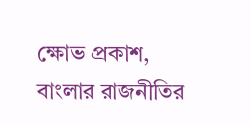ক্ষোভ প্রকাশ, বাংলার রাজনীতির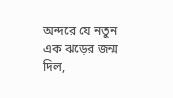অন্দরে যে নতুন এক ঝড়ের জন্ম দিল,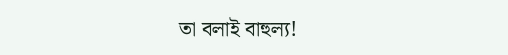তা বলাই বাহুল্য!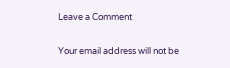Leave a Comment

Your email address will not be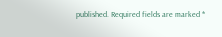published. Required fields are marked *